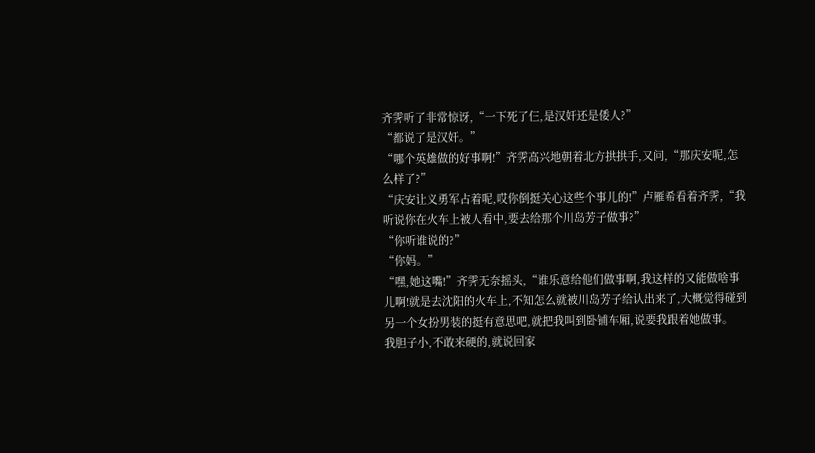齐霁听了非常惊讶,“一下死了仨,是汉奸还是倭人?”
“都说了是汉奸。”
“哪个英雄做的好事啊!”齐霁高兴地朝着北方拱拱手,又问,“那庆安呢,怎么样了?”
“庆安让义勇军占着呢,哎你倒挺关心这些个事儿的!”卢雁希看着齐霁,“我听说你在火车上被人看中,要去给那个川岛芳子做事?”
“你听谁说的?”
“你妈。”
“嘿,她这嘴!”齐霁无奈摇头,“谁乐意给他们做事啊,我这样的又能做啥事儿啊!就是去沈阳的火车上,不知怎么就被川岛芳子给认出来了,大概觉得碰到另一个女扮男装的挺有意思吧,就把我叫到卧铺车厢,说要我跟着她做事。
我胆子小,不敢来硬的,就说回家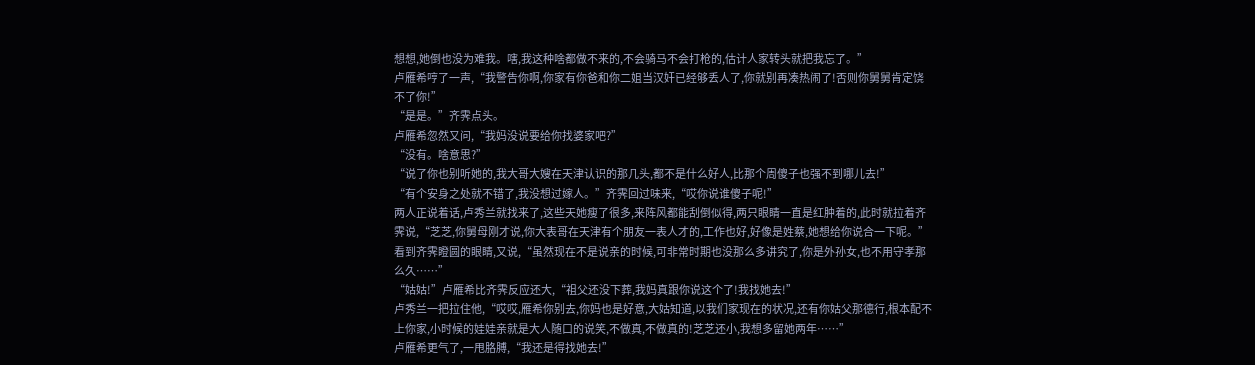想想,她倒也没为难我。嗐,我这种啥都做不来的,不会骑马不会打枪的,估计人家转头就把我忘了。”
卢雁希哼了一声,“我警告你啊,你家有你爸和你二姐当汉奸已经够丢人了,你就别再凑热闹了!否则你舅舅肯定饶不了你!”
“是是。”齐霁点头。
卢雁希忽然又问,“我妈没说要给你找婆家吧?”
“没有。啥意思?”
“说了你也别听她的,我大哥大嫂在天津认识的那几头,都不是什么好人,比那个周傻子也强不到哪儿去!”
“有个安身之处就不错了,我没想过嫁人。”齐霁回过味来,“哎你说谁傻子呢!”
两人正说着话,卢秀兰就找来了,这些天她瘦了很多,来阵风都能刮倒似得,两只眼睛一直是红肿着的,此时就拉着齐霁说,“芝芝,你舅母刚才说,你大表哥在天津有个朋友一表人才的,工作也好,好像是姓蔡,她想给你说合一下呢。”
看到齐霁瞪圆的眼睛,又说,“虽然现在不是说亲的时候,可非常时期也没那么多讲究了,你是外孙女,也不用守孝那么久……”
“姑姑!”卢雁希比齐霁反应还大,“祖父还没下葬,我妈真跟你说这个了!我找她去!”
卢秀兰一把拉住他,“哎哎,雁希你别去,你妈也是好意,大姑知道,以我们家现在的状况,还有你姑父那德行,根本配不上你家,小时候的娃娃亲就是大人随口的说笑,不做真,不做真的!芝芝还小,我想多留她两年……”
卢雁希更气了,一甩胳膊,“我还是得找她去!”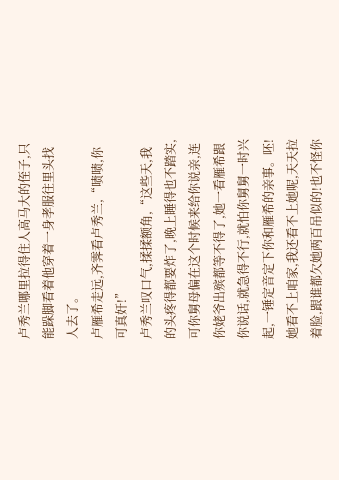卢秀兰哪里拉得住人高马大的侄子,只能跺脚看着他穿着一身孝服往里头找人去了。
卢雁希走远,齐霁看卢秀兰,“啧啧,你可真奸!”
卢秀兰叹口气,揉揉额角,“这些天,我的头疼得都要炸了,晚上睡得也不踏实,可你舅母偏在这个时候来给你说亲,连你姥爷出殡都等不得了,她一看雁希跟你说话,就急得不行,就怕你舅舅一时兴起,一锤定音定下你和雁希的亲事。呸!她看不上咱家,我还看不上她呢,天天拉着脸,跟谁都欠她两百吊似的!也不怪你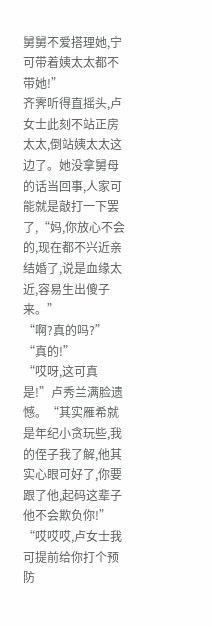舅舅不爱搭理她,宁可带着姨太太都不带她!”
齐霁听得直摇头,卢女士此刻不站正房太太,倒站姨太太这边了。她没拿舅母的话当回事,人家可能就是敲打一下罢了,“妈,你放心不会的,现在都不兴近亲结婚了,说是血缘太近,容易生出傻子来。”
“啊?真的吗?”
“真的!”
“哎呀,这可真是!”卢秀兰满脸遗憾。“其实雁希就是年纪小贪玩些,我的侄子我了解,他其实心眼可好了,你要跟了他,起码这辈子他不会欺负你!”
“哎哎哎,卢女士我可提前给你打个预防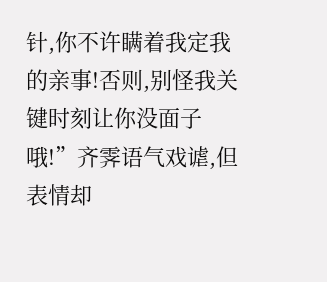针,你不许瞒着我定我的亲事!否则,别怪我关键时刻让你没面子哦!”齐霁语气戏谑,但表情却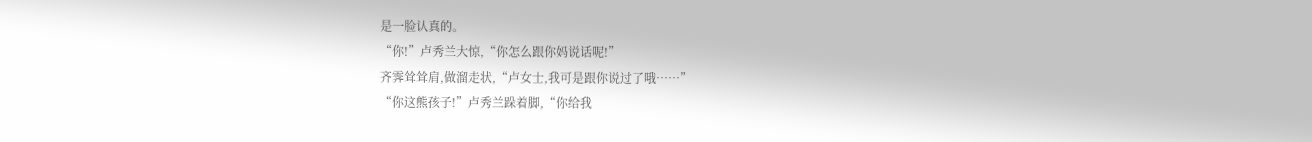是一脸认真的。
“你!”卢秀兰大惊,“你怎么跟你妈说话呢!”
齐霁耸耸肩,做溜走状,“卢女士,我可是跟你说过了哦……”
“你这熊孩子!”卢秀兰跺着脚,“你给我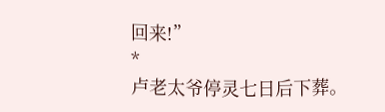回来!”
*
卢老太爷停灵七日后下葬。